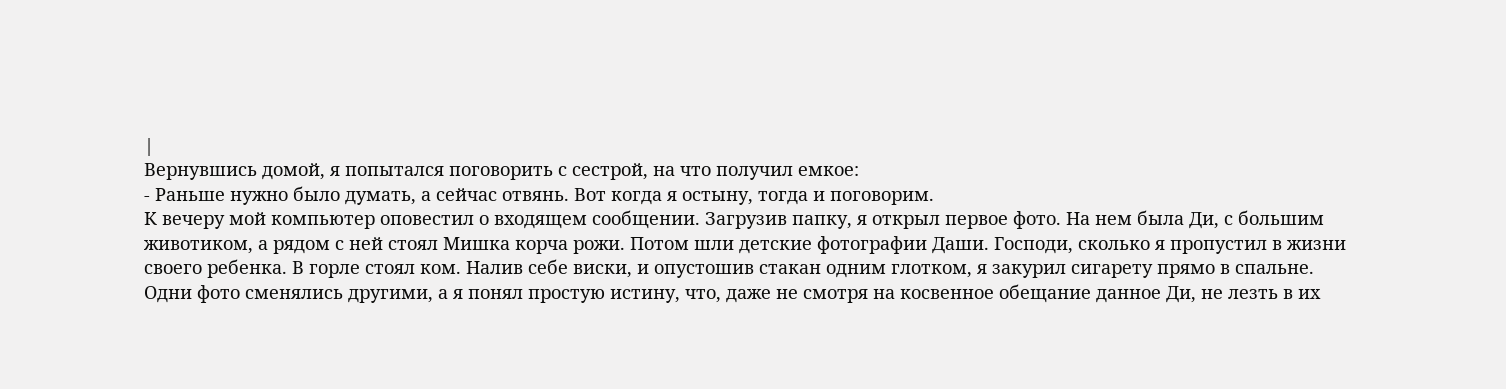|
Вернувшись домой, я попытался поговорить с сестрой, на что получил емкое:
- Раньше нужно было думать, а сейчас отвянь. Вот когда я остыну, тогда и поговорим.
К вечеру мой компьютер оповестил о входящем сообщении. Загрузив папку, я открыл первое фото. На нем была Ди, с большим животиком, а рядом с ней стоял Мишка корча рожи. Потом шли детские фотографии Даши. Господи, сколько я пропустил в жизни своего ребенка. В горле стоял ком. Налив себе виски, и опустошив стакан одним глотком, я закурил сигарету прямо в спальне.
Одни фото сменялись другими, а я понял простую истину, что, даже не смотря на косвенное обещание данное Ди, не лезть в их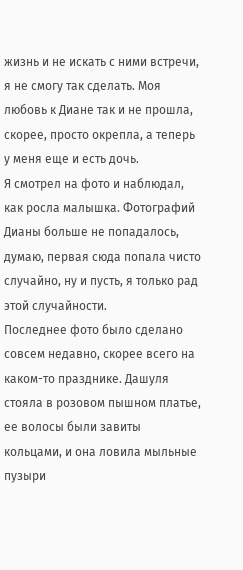жизнь и не искать с ними встречи, я не смогу так сделать. Моя любовь к Диане так и не прошла, скорее, просто окрепла, а теперь у меня еще и есть дочь.
Я смотрел на фото и наблюдал, как росла малышка. Фотографий Дианы больше не попадалось, думаю, первая сюда попала чисто случайно, ну и пусть, я только рад этой случайности.
Последнее фото было сделано совсем недавно, скорее всего на каком-то празднике. Дашуля стояла в розовом пышном платье, ее волосы были завиты кольцами, и она ловила мыльные пузыри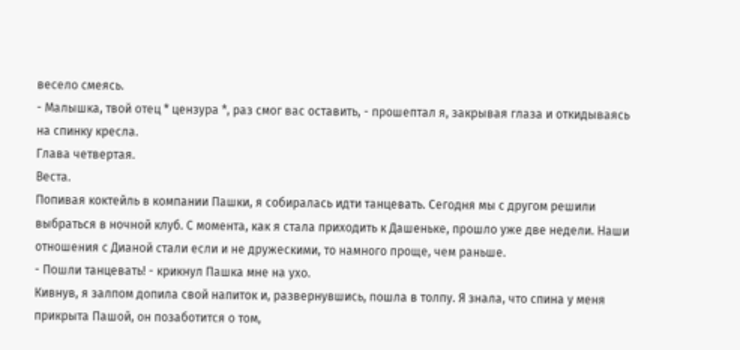весело смеясь.
- Малышка, твой отец * цензура *, раз смог вас оставить, - прошептал я, закрывая глаза и откидываясь на спинку кресла.
Глава четвертая.
Веста.
Попивая коктейль в компании Пашки, я собиралась идти танцевать. Сегодня мы с другом решили выбраться в ночной клуб. С момента, как я стала приходить к Дашеньке, прошло уже две недели. Наши отношения с Дианой стали если и не дружескими, то намного проще, чем раньше.
- Пошли танцевать! - крикнул Пашка мне на ухо.
Кивнув, я залпом допила свой напиток и, развернувшись, пошла в толпу. Я знала, что спина у меня прикрыта Пашой, он позаботится о том,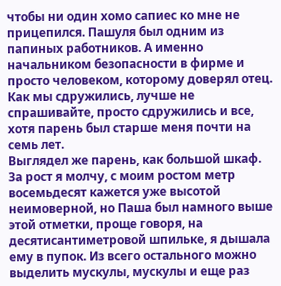чтобы ни один хомо сапиес ко мне не прицепился. Пашуля был одним из папиных работников. А именно начальником безопасности в фирме и просто человеком, которому доверял отец. Как мы сдружились, лучше не спрашивайте, просто сдружились и все, хотя парень был старше меня почти на семь лет.
Выглядел же парень, как большой шкаф. За рост я молчу, с моим ростом метр восемьдесят кажется уже высотой неимоверной, но Паша был намного выше этой отметки, проще говоря, на десятисантиметровой шпильке, я дышала ему в пупок. Из всего остального можно выделить мускулы, мускулы и еще раз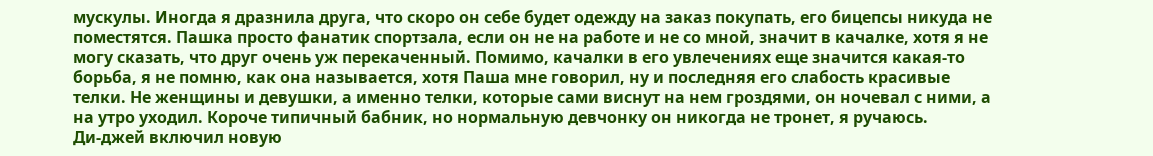мускулы. Иногда я дразнила друга, что скоро он себе будет одежду на заказ покупать, его бицепсы никуда не поместятся. Пашка просто фанатик спортзала, если он не на работе и не со мной, значит в качалке, хотя я не могу сказать, что друг очень уж перекаченный. Помимо, качалки в его увлечениях еще значится какая-то борьба, я не помню, как она называется, хотя Паша мне говорил, ну и последняя его слабость красивые телки. Не женщины и девушки, а именно телки, которые сами виснут на нем гроздями, он ночевал с ними, а на утро уходил. Короче типичный бабник, но нормальную девчонку он никогда не тронет, я ручаюсь.
Ди-джей включил новую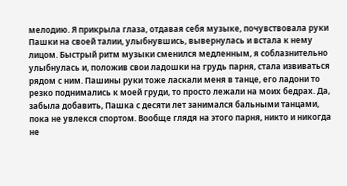мелодию. Я прикрыла глаза, отдавая себя музыке, почувствовала руки Пашки на своей талии, улыбнувшись, вывернулась и встала к нему лицом. Быстрый ритм музыки сменился медленным, я соблазнительно улыбнулась и, положив свои ладошки на грудь парня, стала извиваться рядом с ним. Пашины руки тоже ласкали меня в танце, его ладони то резко поднимались к моей груди, то просто лежали на моих бедрах. Да, забыла добавить, Пашка с десяти лет занимался бальными танцами, пока не увлекся спортом. Вообще глядя на этого парня, никто и никогда не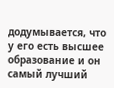додумывается, что у его есть высшее образование и он самый лучший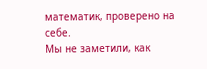математик, проверено на себе.
Мы не заметили, как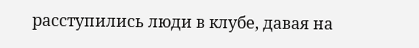расступились люди в клубе, давая на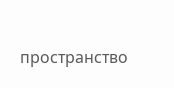пространство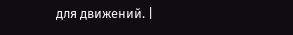для движений. |